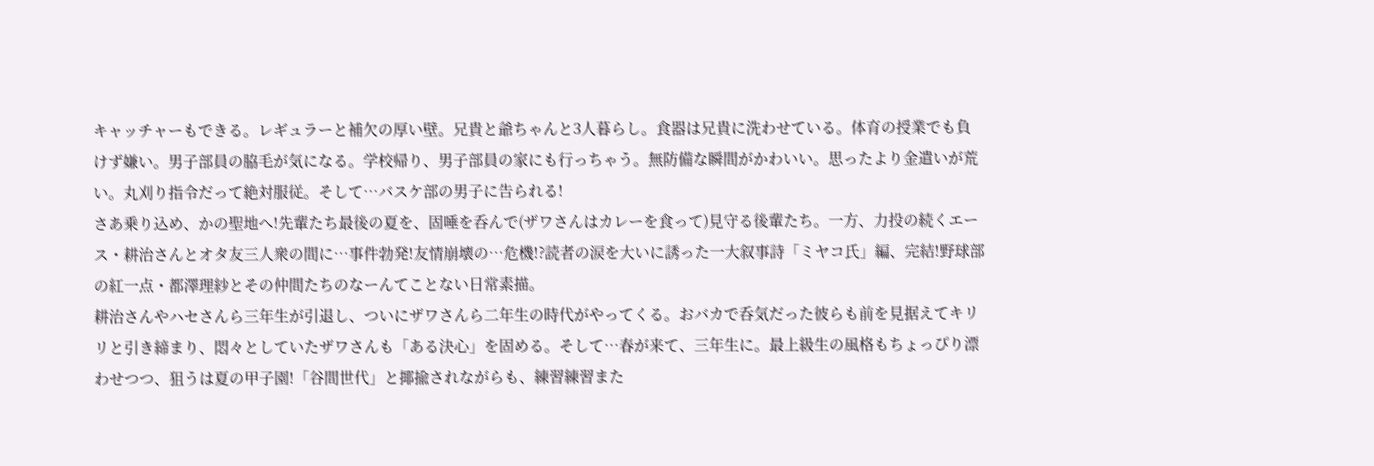キャッチャーもできる。レギュラーと補欠の厚い壁。兄貴と爺ちゃんと3人暮らし。食器は兄貴に洗わせている。体育の授業でも負けず嫌い。男子部員の脇毛が気になる。学校帰り、男子部員の家にも行っちゃう。無防備な瞬間がかわいい。思ったより金遣いが荒い。丸刈り指令だって絶対服従。そして…バスケ部の男子に告られる!
さあ乗り込め、かの聖地へ!先輩たち最後の夏を、固唾を呑んで(ザワさんはカレーを食って)見守る後輩たち。一方、力投の続くエース・耕治さんとオタ友三人衆の間に…事件勃発!友情崩壊の…危機!?読者の涙を大いに誘った一大叙事詩「ミヤコ氏」編、完結!野球部の紅一点・都澤理紗とその仲間たちのなーんてことない日常素描。
耕治さんやハセさんら三年生が引退し、ついにザワさんら二年生の時代がやってくる。おバカで呑気だった彼らも前を見据えてキリリと引き締まり、悶々としていたザワさんも「ある決心」を固める。そして…春が来て、三年生に。最上級生の風格もちょっぴり漂わせつつ、狙うは夏の甲子園!「谷間世代」と揶揄されながらも、練習練習また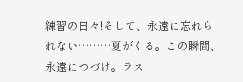練習の日々!そして、永遠に忘れられない………夏がくる。この瞬間、永遠につづけ。ラス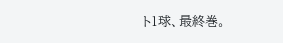ト1球、最終巻。